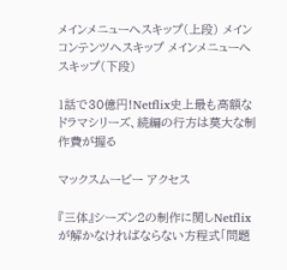メインメニューへスキップ(上段) メインコンテンツへスキップ メインメニューへスキップ(下段)

1話で30億円!Netflix史上最も高額なドラマシリーズ、続編の行方は莫大な制作費が握る

マックスムービー アクセス

『三体』シーズン2の制作に関しNetflixが解かなければならない方程式「問題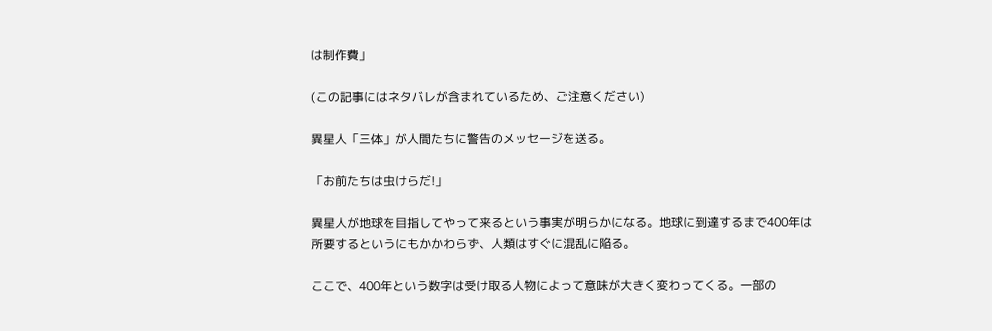は制作費」

(この記事にはネタバレが含まれているため、ご注意ください)

異星人「三体」が人間たちに警告のメッセージを送る。

「お前たちは虫けらだ!」

異星人が地球を目指してやって来るという事実が明らかになる。地球に到達するまで400年は所要するというにもかかわらず、人類はすぐに混乱に陥る。

ここで、400年という数字は受け取る人物によって意味が大きく変わってくる。一部の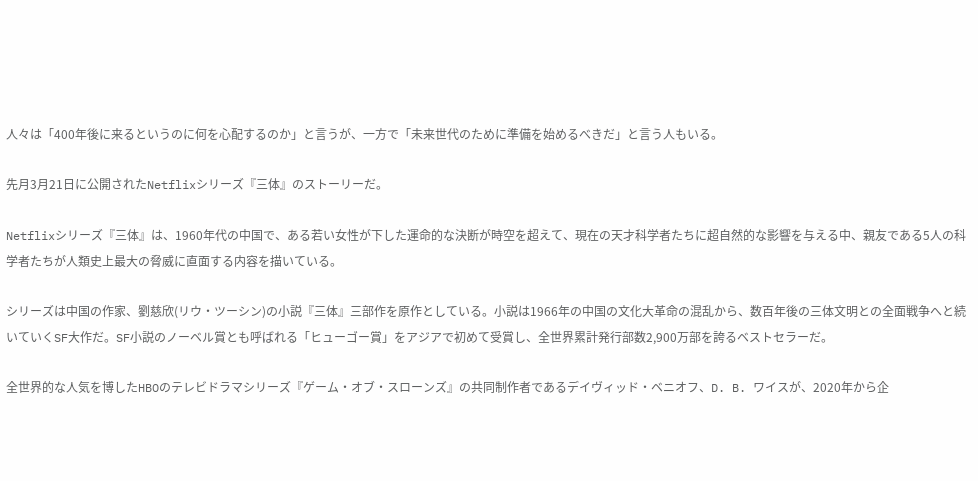人々は「400年後に来るというのに何を心配するのか」と言うが、一方で「未来世代のために準備を始めるべきだ」と言う人もいる。

先月3月21日に公開されたNetflixシリーズ『三体』のストーリーだ。

Netflixシリーズ『三体』は、1960年代の中国で、ある若い女性が下した運命的な決断が時空を超えて、現在の天才科学者たちに超自然的な影響を与える中、親友である5人の科学者たちが人類史上最大の脅威に直面する内容を描いている。

シリーズは中国の作家、劉慈欣(リウ・ツーシン)の小説『三体』三部作を原作としている。小説は1966年の中国の文化大革命の混乱から、数百年後の三体文明との全面戦争へと続いていくSF大作だ。SF小説のノーベル賞とも呼ばれる「ヒューゴー賞」をアジアで初めて受賞し、全世界累計発行部数2,900万部を誇るベストセラーだ。

全世界的な人気を博したHBOのテレビドラマシリーズ『ゲーム・オブ・スローンズ』の共同制作者であるデイヴィッド・ベニオフ、D. B. ワイスが、2020年から企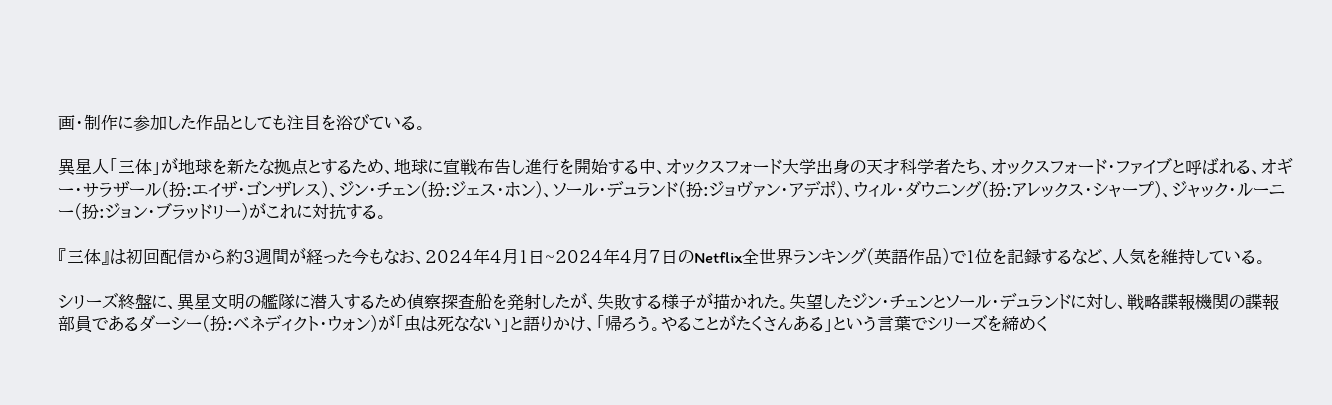画・制作に参加した作品としても注目を浴びている。

異星人「三体」が地球を新たな拠点とするため、地球に宣戦布告し進行を開始する中、オックスフォード大学出身の天才科学者たち、オックスフォード・ファイブと呼ばれる、オギー・サラザール(扮:エイザ・ゴンザレス)、ジン・チェン(扮:ジェス・ホン)、ソール・デュランド(扮:ジョヴァン・アデポ)、ウィル・ダウニング(扮:アレックス・シャープ)、ジャック・ルーニー(扮:ジョン・ブラッドリー)がこれに対抗する。

『三体』は初回配信から約3週間が経った今もなお、2024年4月1日~2024年4月7日のNetflix全世界ランキング(英語作品)で1位を記録するなど、人気を維持している。

シリーズ終盤に、異星文明の艦隊に潜入するため偵察探査船を発射したが、失敗する様子が描かれた。失望したジン・チェンとソール・デュランドに対し、戦略諜報機関の諜報部員であるダーシー(扮:ベネディクト・ウォン)が「虫は死なない」と語りかけ、「帰ろう。やることがたくさんある」という言葉でシリーズを締めく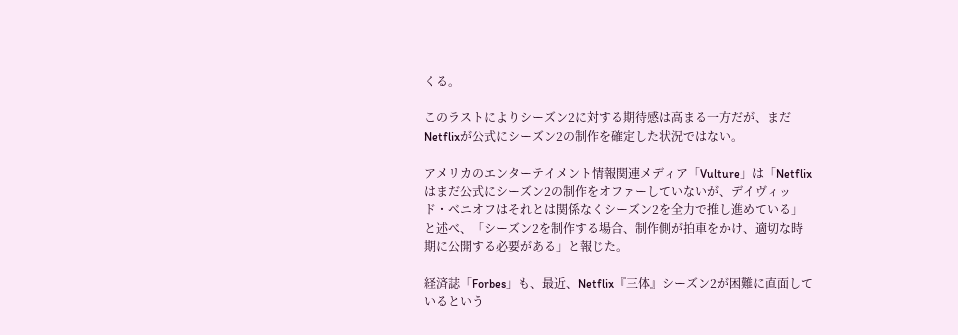くる。

このラストによりシーズン2に対する期待感は高まる一方だが、まだNetflixが公式にシーズン2の制作を確定した状況ではない。

アメリカのエンターテイメント情報関連メディア「Vulture」は「Netflixはまだ公式にシーズン2の制作をオファーしていないが、デイヴィッド・ベニオフはそれとは関係なくシーズン2を全力で推し進めている」と述べ、「シーズン2を制作する場合、制作側が拍車をかけ、適切な時期に公開する必要がある」と報じた。

経済誌「Forbes」も、最近、Netflix『三体』シーズン2が困難に直面しているという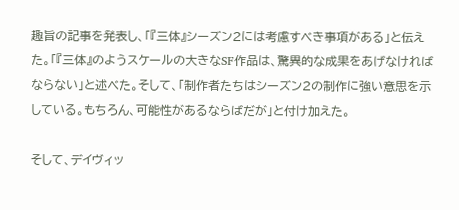趣旨の記事を発表し、「『三体』シーズン2には考慮すべき事項がある」と伝えた。「『三体』のようスケールの大きなSF作品は、驚異的な成果をあげなければならない」と述べた。そして、「制作者たちはシーズン2の制作に強い意思を示している。もちろん、可能性があるならばだが」と付け加えた。

そして、デイヴィッ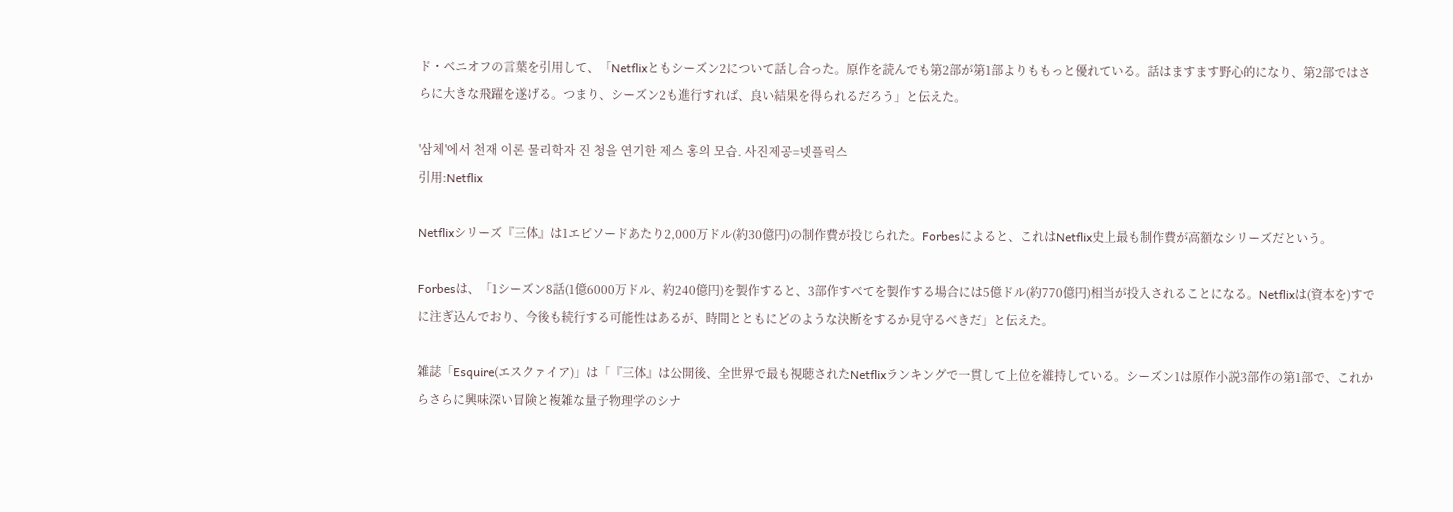ド・ベニオフの言葉を引用して、「Netflixともシーズン2について話し合った。原作を読んでも第2部が第1部よりももっと優れている。話はますます野心的になり、第2部ではさらに大きな飛躍を遂げる。つまり、シーズン2も進行すれば、良い結果を得られるだろう」と伝えた。

'삼체'에서 천재 이론 물리학자 진 청을 연기한 제스 홍의 모습. 사진제공=넷플릭스
引用:Netflix

Netflixシリーズ『三体』は1エピソードあたり2,000万ドル(約30億円)の制作費が投じられた。Forbesによると、これはNetflix史上最も制作費が高額なシリーズだという。

Forbesは、「1シーズン8話(1億6000万ドル、約240億円)を製作すると、3部作すべてを製作する場合には5億ドル(約770億円)相当が投入されることになる。Netflixは(資本を)すでに注ぎ込んでおり、今後も続行する可能性はあるが、時間とともにどのような決断をするか見守るべきだ」と伝えた。

雑誌「Esquire(エスクァイア)」は「『三体』は公開後、全世界で最も視聴されたNetflixランキングで一貫して上位を維持している。シーズン1は原作小説3部作の第1部で、これからさらに興味深い冒険と複雑な量子物理学のシナ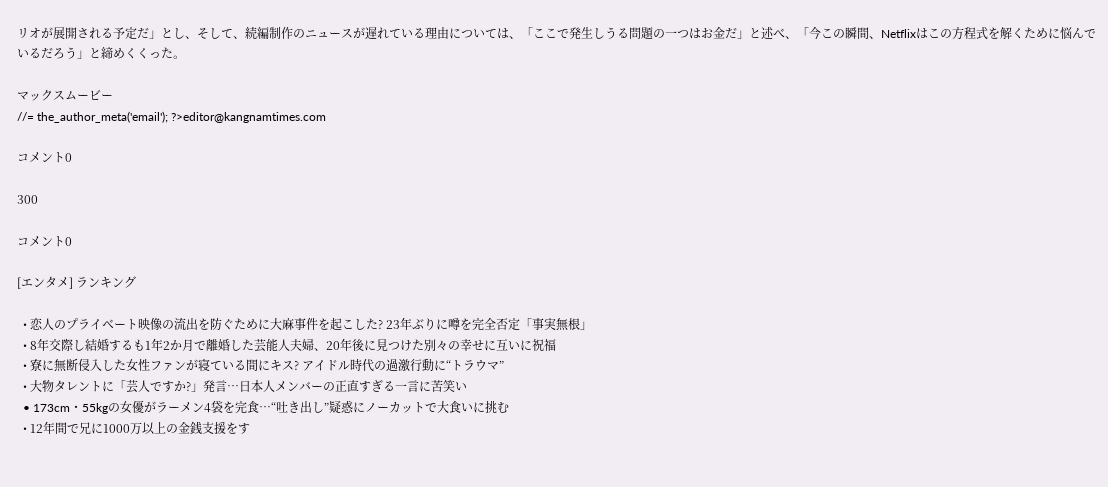リオが展開される予定だ」とし、そして、続編制作のニュースが遅れている理由については、「ここで発生しうる問題の一つはお金だ」と述べ、「今この瞬間、Netflixはこの方程式を解くために悩んでいるだろう」と締めくくった。

マックスムービー
//= the_author_meta('email'); ?>editor@kangnamtimes.com

コメント0

300

コメント0

[エンタメ] ランキング

  • 恋人のプライベート映像の流出を防ぐために大麻事件を起こした? 23年ぶりに噂を完全否定「事実無根」
  • 8年交際し結婚するも1年2か月で離婚した芸能人夫婦、20年後に見つけた別々の幸せに互いに祝福
  • 寮に無断侵入した女性ファンが寝ている間にキス? アイドル時代の過激行動に“トラウマ”
  • 大物タレントに「芸人ですか?」発言…日本人メンバーの正直すぎる一言に苦笑い
  • 173cm・55kgの女優がラーメン4袋を完食…“吐き出し”疑惑にノーカットで大食いに挑む
  • 12年間で兄に1000万以上の金銭支援をす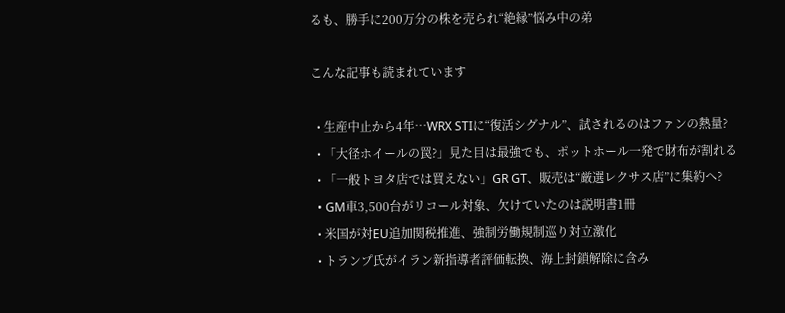るも、勝手に200万分の株を売られ“絶縁”悩み中の弟

こんな記事も読まれています

  • 生産中止から4年…WRX STIに“復活シグナル”、試されるのはファンの熱量?
  • 「大径ホイールの罠?」見た目は最強でも、ポットホール一発で財布が割れる
  • 「一般トヨタ店では買えない」GR GT、販売は“厳選レクサス店”に集約へ?
  • GM車3,500台がリコール対象、欠けていたのは説明書1冊
  • 米国が対EU追加関税推進、強制労働規制巡り対立激化
  • トランプ氏がイラン新指導者評価転換、海上封鎖解除に含み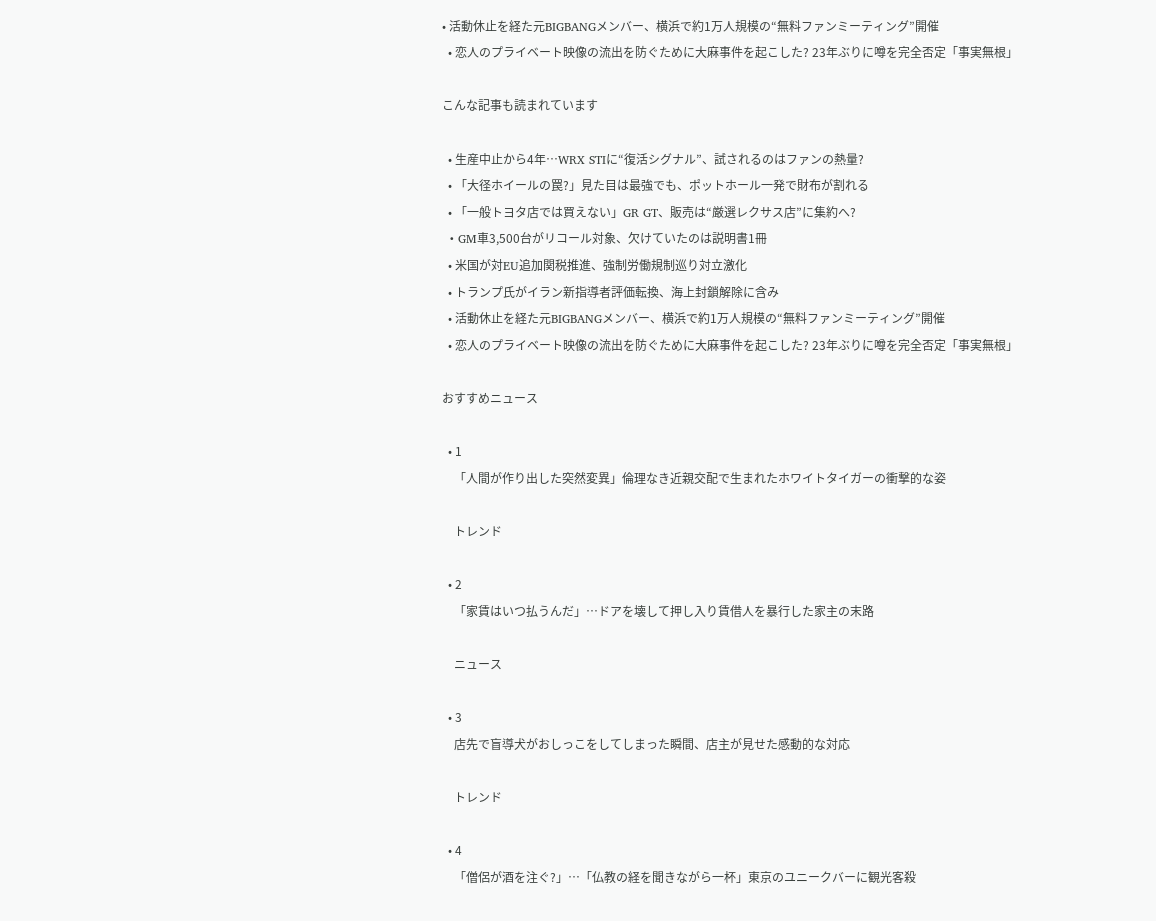• 活動休止を経た元BIGBANGメンバー、横浜で約1万人規模の“無料ファンミーティング”開催
  • 恋人のプライベート映像の流出を防ぐために大麻事件を起こした? 23年ぶりに噂を完全否定「事実無根」

こんな記事も読まれています

  • 生産中止から4年…WRX STIに“復活シグナル”、試されるのはファンの熱量?
  • 「大径ホイールの罠?」見た目は最強でも、ポットホール一発で財布が割れる
  • 「一般トヨタ店では買えない」GR GT、販売は“厳選レクサス店”に集約へ?
  • GM車3,500台がリコール対象、欠けていたのは説明書1冊
  • 米国が対EU追加関税推進、強制労働規制巡り対立激化
  • トランプ氏がイラン新指導者評価転換、海上封鎖解除に含み
  • 活動休止を経た元BIGBANGメンバー、横浜で約1万人規模の“無料ファンミーティング”開催
  • 恋人のプライベート映像の流出を防ぐために大麻事件を起こした? 23年ぶりに噂を完全否定「事実無根」

おすすめニュース

  • 1
    「人間が作り出した突然変異」倫理なき近親交配で生まれたホワイトタイガーの衝撃的な姿

    トレンド

  • 2
    「家賃はいつ払うんだ」…ドアを壊して押し入り賃借人を暴行した家主の末路

    ニュース

  • 3
    店先で盲導犬がおしっこをしてしまった瞬間、店主が見せた感動的な対応

    トレンド

  • 4
    「僧侶が酒を注ぐ?」…「仏教の経を聞きながら一杯」東京のユニークバーに観光客殺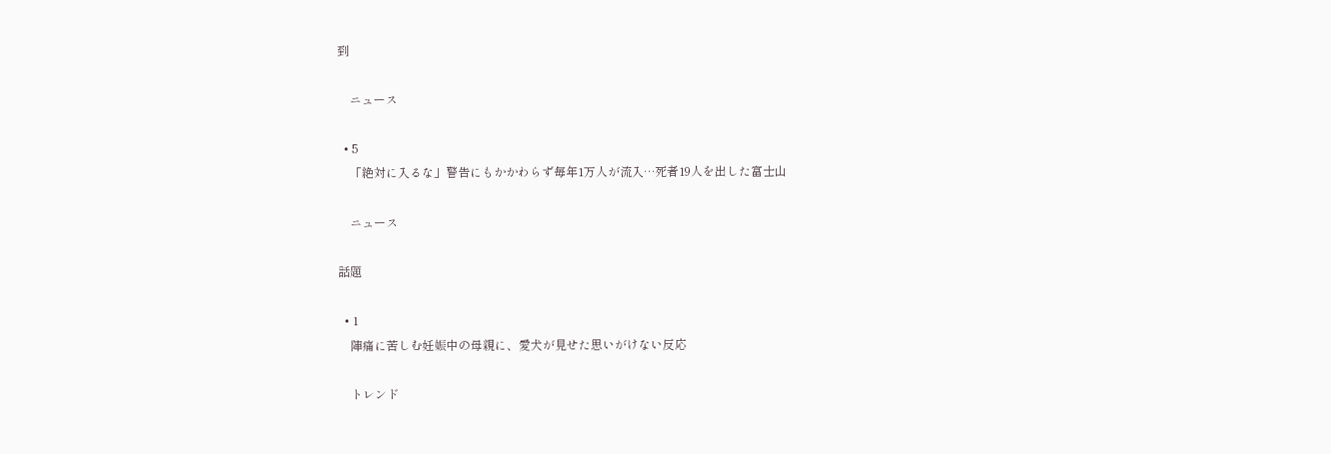到

    ニュース

  • 5
    「絶対に入るな」警告にもかかわらず毎年1万人が流入…死者19人を出した富士山

    ニュース

話題

  • 1
    陣痛に苦しむ妊娠中の母親に、愛犬が見せた思いがけない反応

    トレンド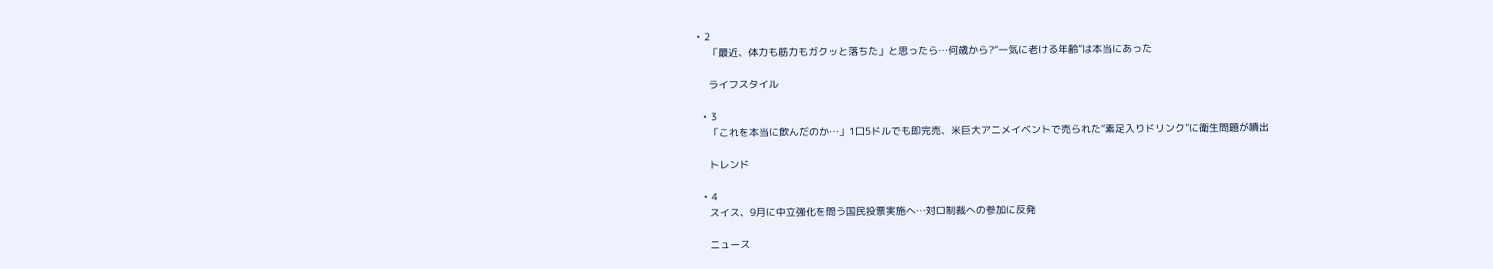• 2
    「最近、体力も筋力もガクッと落ちた」と思ったら…何歳から?“一気に老ける年齢”は本当にあった

    ライフスタイル

  • 3
    「これを本当に飲んだのか…」1口5ドルでも即完売、米巨大アニメイベントで売られた“素足入りドリンク”に衛生問題が噴出

    トレンド

  • 4
    スイス、9月に中立強化を問う国民投票実施へ…対ロ制裁への参加に反発

    ニュース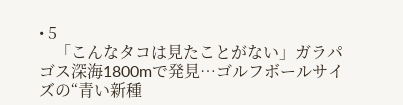• 5
    「こんなタコは見たことがない」ガラパゴス深海1800mで発見…ゴルフボールサイズの“青い新種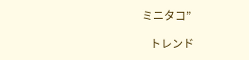ミニタコ”

    トレンド